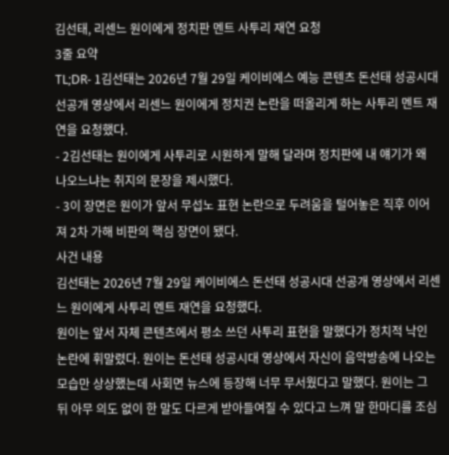김선태, 리센느 원이에게 정치판 멘트 사투리 재연 요청
3줄 요약
TL;DR- 1김선태는 2026년 7월 29일 케이비에스 예능 콘텐츠 돈선태 성공시대 선공개 영상에서 리센느 원이에게 정치권 논란을 떠올리게 하는 사투리 멘트 재연을 요청했다.
- 2김선태는 원이에게 사투리로 시원하게 말해 달라며 정치판에 내 얘기가 왜 나오느냐는 취지의 문장을 제시했다.
- 3이 장면은 원이가 앞서 무섭노 표현 논란으로 두려움을 털어놓은 직후 이어져 2차 가해 비판의 핵심 장면이 됐다.
사건 내용
김선태는 2026년 7월 29일 케이비에스 돈선태 성공시대 선공개 영상에서 리센느 원이에게 사투리 멘트 재연을 요청했다.
원이는 앞서 자체 콘텐츠에서 평소 쓰던 사투리 표현을 말했다가 정치적 낙인 논란에 휘말렸다. 원이는 돈선태 성공시대 영상에서 자신이 음악방송에 나오는 모습만 상상했는데 사회면 뉴스에 등장해 너무 무서웠다고 말했다. 원이는 그 뒤 아무 의도 없이 한 말도 다르게 받아들여질 수 있다고 느껴 말 한마디를 조심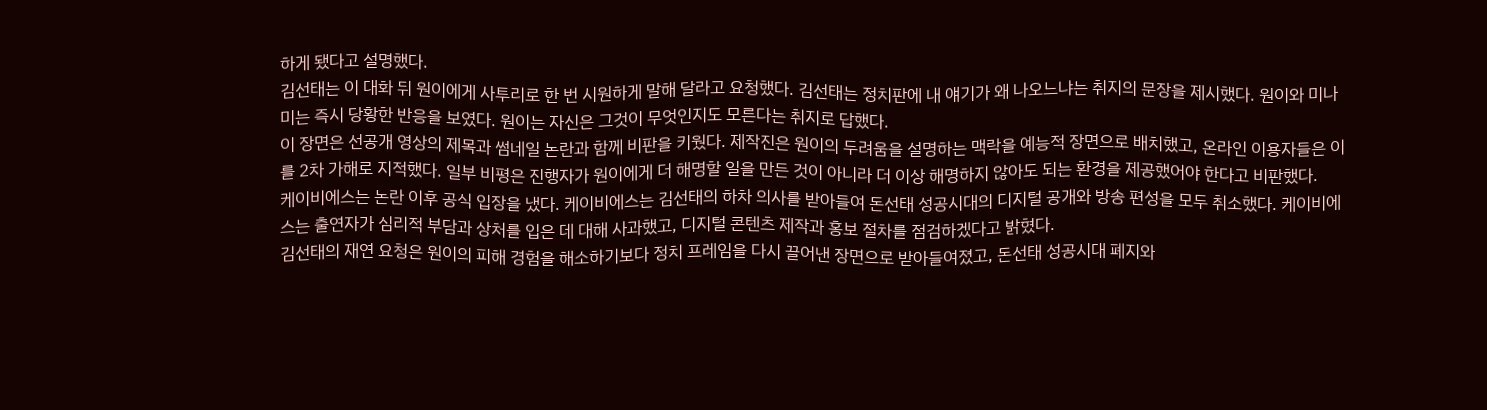하게 됐다고 설명했다.
김선태는 이 대화 뒤 원이에게 사투리로 한 번 시원하게 말해 달라고 요청했다. 김선태는 정치판에 내 얘기가 왜 나오느냐는 취지의 문장을 제시했다. 원이와 미나미는 즉시 당황한 반응을 보였다. 원이는 자신은 그것이 무엇인지도 모른다는 취지로 답했다.
이 장면은 선공개 영상의 제목과 썸네일 논란과 함께 비판을 키웠다. 제작진은 원이의 두려움을 설명하는 맥락을 예능적 장면으로 배치했고, 온라인 이용자들은 이를 2차 가해로 지적했다. 일부 비평은 진행자가 원이에게 더 해명할 일을 만든 것이 아니라 더 이상 해명하지 않아도 되는 환경을 제공했어야 한다고 비판했다.
케이비에스는 논란 이후 공식 입장을 냈다. 케이비에스는 김선태의 하차 의사를 받아들여 돈선태 성공시대의 디지털 공개와 방송 편성을 모두 취소했다. 케이비에스는 출연자가 심리적 부담과 상처를 입은 데 대해 사과했고, 디지털 콘텐츠 제작과 홍보 절차를 점검하겠다고 밝혔다.
김선태의 재연 요청은 원이의 피해 경험을 해소하기보다 정치 프레임을 다시 끌어낸 장면으로 받아들여졌고, 돈선태 성공시대 폐지와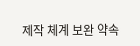제작 체계 보완 약속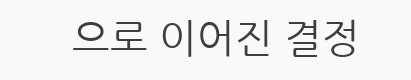으로 이어진 결정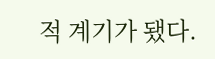적 계기가 됐다.